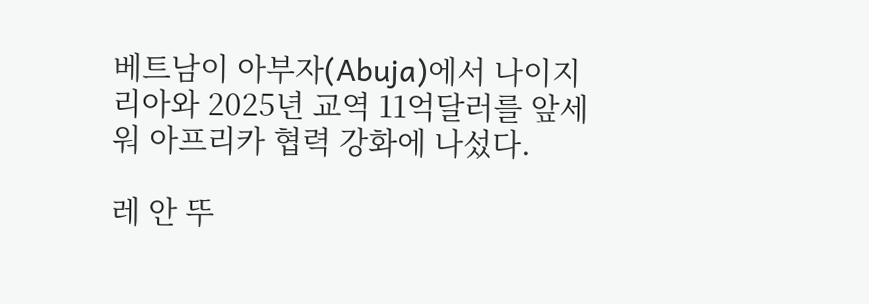베트남이 아부자(Abuja)에서 나이지리아와 2025년 교역 11억달러를 앞세워 아프리카 협력 강화에 나섰다.

레 안 뚜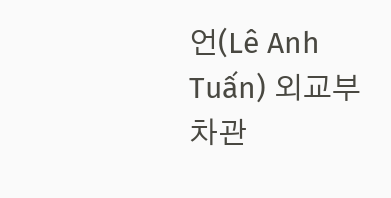언(Lê Anh Tuấn) 외교부 차관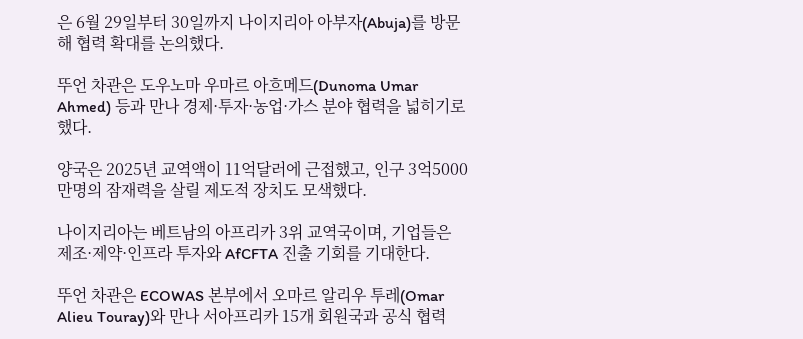은 6월 29일부터 30일까지 나이지리아 아부자(Abuja)를 방문해 협력 확대를 논의했다.

뚜언 차관은 도우노마 우마르 아흐메드(Dunoma Umar Ahmed) 등과 만나 경제·투자·농업·가스 분야 협력을 넓히기로 했다.

양국은 2025년 교역액이 11억달러에 근접했고, 인구 3억5000만명의 잠재력을 살릴 제도적 장치도 모색했다.

나이지리아는 베트남의 아프리카 3위 교역국이며, 기업들은 제조·제약·인프라 투자와 AfCFTA 진출 기회를 기대한다.

뚜언 차관은 ECOWAS 본부에서 오마르 알리우 투레(Omar Alieu Touray)와 만나 서아프리카 15개 회원국과 공식 협력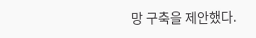망 구축을 제안했다.